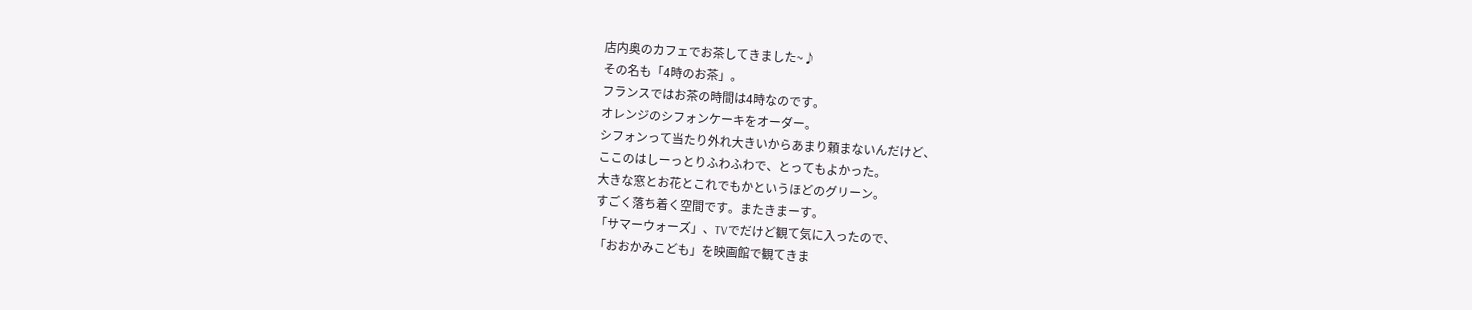店内奥のカフェでお茶してきました~♪
その名も「4時のお茶」。
フランスではお茶の時間は4時なのです。
オレンジのシフォンケーキをオーダー。
シフォンって当たり外れ大きいからあまり頼まないんだけど、
ここのはしーっとりふわふわで、とってもよかった。
大きな窓とお花とこれでもかというほどのグリーン。
すごく落ち着く空間です。またきまーす。
「サマーウォーズ」、TVでだけど観て気に入ったので、
「おおかみこども」を映画館で観てきま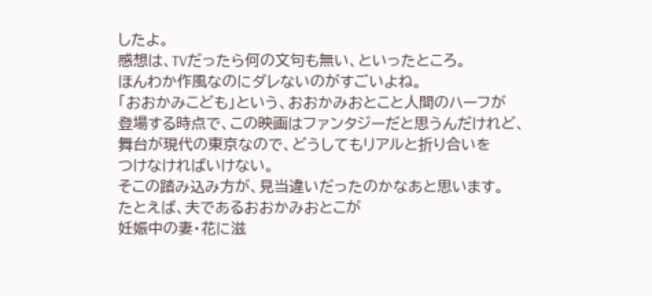したよ。
感想は、TVだったら何の文句も無い、といったところ。
ほんわか作風なのにダレないのがすごいよね。
「おおかみこども」という、おおかみおとこと人間のハーフが
登場する時点で、この映画はファンタジーだと思うんだけれど、
舞台が現代の東京なので、どうしてもリアルと折り合いを
つけなければいけない。
そこの踏み込み方が、見当違いだったのかなあと思います。
たとえば、夫であるおおかみおとこが
妊娠中の妻・花に滋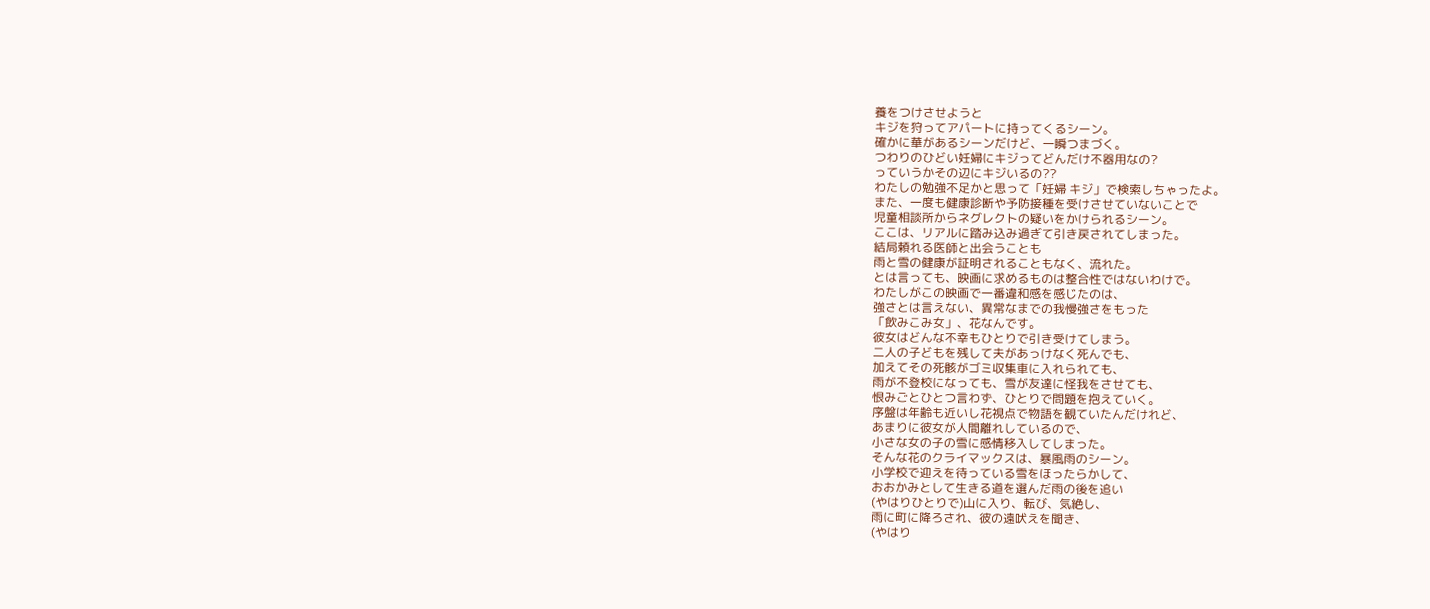養をつけさせようと
キジを狩ってアパートに持ってくるシーン。
確かに華があるシーンだけど、一瞬つまづく。
つわりのひどい妊婦にキジってどんだけ不器用なの?
っていうかその辺にキジいるの??
わたしの勉強不足かと思って「妊婦 キジ」で検索しちゃったよ。
また、一度も健康診断や予防接種を受けさせていないことで
児童相談所からネグレクトの疑いをかけられるシーン。
ここは、リアルに踏み込み過ぎて引き戻されてしまった。
結局頼れる医師と出会うことも
雨と雪の健康が証明されることもなく、流れた。
とは言っても、映画に求めるものは整合性ではないわけで。
わたしがこの映画で一番違和感を感じたのは、
強さとは言えない、異常なまでの我慢強さをもった
「飲みこみ女」、花なんです。
彼女はどんな不幸もひとりで引き受けてしまう。
二人の子どもを残して夫があっけなく死んでも、
加えてその死骸がゴミ収集車に入れられても、
雨が不登校になっても、雪が友達に怪我をさせても、
恨みごとひとつ言わず、ひとりで問題を抱えていく。
序盤は年齢も近いし花視点で物語を観ていたんだけれど、
あまりに彼女が人間離れしているので、
小さな女の子の雪に感情移入してしまった。
そんな花のクライマックスは、暴風雨のシーン。
小学校で迎えを待っている雪をほったらかして、
おおかみとして生きる道を選んだ雨の後を追い
(やはりひとりで)山に入り、転び、気絶し、
雨に町に降ろされ、彼の遠吠えを聞き、
(やはり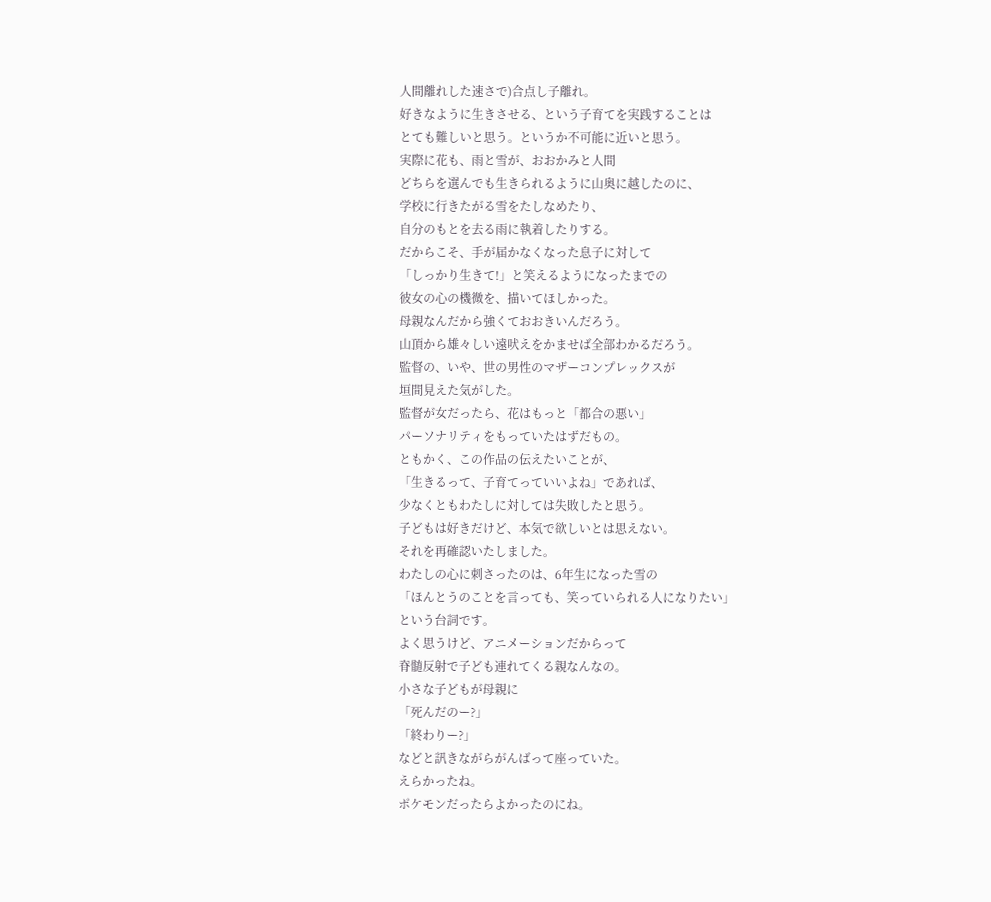人間離れした速さで)合点し子離れ。
好きなように生きさせる、という子育てを実践することは
とても難しいと思う。というか不可能に近いと思う。
実際に花も、雨と雪が、おおかみと人間
どちらを選んでも生きられるように山奥に越したのに、
学校に行きたがる雪をたしなめたり、
自分のもとを去る雨に執着したりする。
だからこそ、手が届かなくなった息子に対して
「しっかり生きて!」と笑えるようになったまでの
彼女の心の機微を、描いてほしかった。
母親なんだから強くておおきいんだろう。
山頂から雄々しい遠吠えをかませば全部わかるだろう。
監督の、いや、世の男性のマザーコンプレックスが
垣間見えた気がした。
監督が女だったら、花はもっと「都合の悪い」
パーソナリティをもっていたはずだもの。
ともかく、この作品の伝えたいことが、
「生きるって、子育てっていいよね」であれば、
少なくともわたしに対しては失敗したと思う。
子どもは好きだけど、本気で欲しいとは思えない。
それを再確認いたしました。
わたしの心に刺さったのは、6年生になった雪の
「ほんとうのことを言っても、笑っていられる人になりたい」
という台詞です。
よく思うけど、アニメーションだからって
脊髄反射で子ども連れてくる親なんなの。
小さな子どもが母親に
「死んだのー?」
「終わりー?」
などと訊きながらがんばって座っていた。
えらかったね。
ポケモンだったらよかったのにね。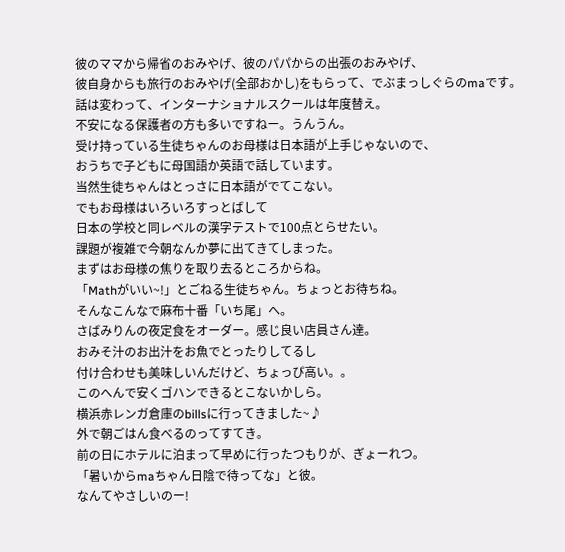彼のママから帰省のおみやげ、彼のパパからの出張のおみやげ、
彼自身からも旅行のおみやげ(全部おかし)をもらって、でぶまっしぐらのmaです。
話は変わって、インターナショナルスクールは年度替え。
不安になる保護者の方も多いですねー。うんうん。
受け持っている生徒ちゃんのお母様は日本語が上手じゃないので、
おうちで子どもに母国語か英語で話しています。
当然生徒ちゃんはとっさに日本語がでてこない。
でもお母様はいろいろすっとばして
日本の学校と同レベルの漢字テストで100点とらせたい。
課題が複雑で今朝なんか夢に出てきてしまった。
まずはお母様の焦りを取り去るところからね。
「Mathがいい~!」とごねる生徒ちゃん。ちょっとお待ちね。
そんなこんなで麻布十番「いち尾」へ。
さばみりんの夜定食をオーダー。感じ良い店員さん達。
おみそ汁のお出汁をお魚でとったりしてるし
付け合わせも美味しいんだけど、ちょっぴ高い。。
このへんで安くゴハンできるとこないかしら。
横浜赤レンガ倉庫のbillsに行ってきました~♪
外で朝ごはん食べるのってすてき。
前の日にホテルに泊まって早めに行ったつもりが、ぎょーれつ。
「暑いからmaちゃん日陰で待ってな」と彼。
なんてやさしいのー!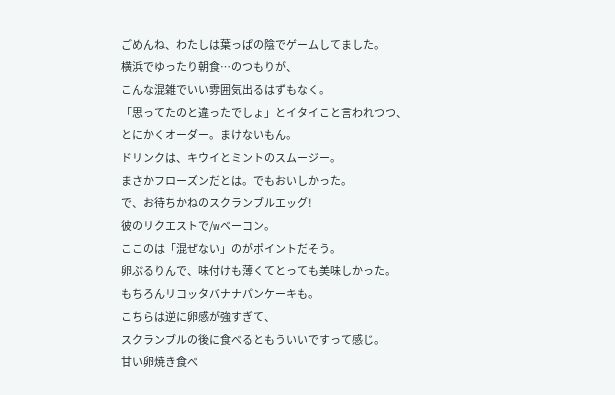ごめんね、わたしは葉っぱの陰でゲームしてました。
横浜でゆったり朝食…のつもりが、
こんな混雑でいい雰囲気出るはずもなく。
「思ってたのと違ったでしょ」とイタイこと言われつつ、
とにかくオーダー。まけないもん。
ドリンクは、キウイとミントのスムージー。
まさかフローズンだとは。でもおいしかった。
で、お待ちかねのスクランブルエッグ!
彼のリクエストで/wベーコン。
ここのは「混ぜない」のがポイントだそう。
卵ぷるりんで、味付けも薄くてとっても美味しかった。
もちろんリコッタバナナパンケーキも。
こちらは逆に卵感が強すぎて、
スクランブルの後に食べるともういいですって感じ。
甘い卵焼き食べ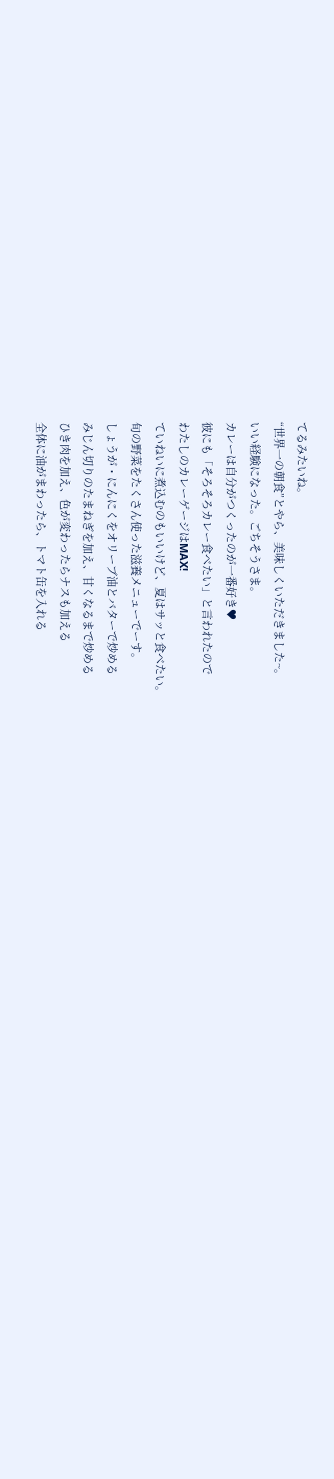てるみたいね。
“世界一の朝食”とやら、美味しくいただきました~。
いい経験になった。ごちそうさま。
カレーは自分がつくったのが一番好き♥
彼にも「そろそろカレー食べたい」と言われたので
わたしのカレーゲージはMAX!
ていねいに煮込むのもいいけど、夏はサッと食べたい。
旬の野菜をたくさん使った滋養メニューでーす。
しょうが・にんにくをオリーブ油とバターで炒める
みじん切りのたまねぎを加え、甘くなるまで炒める
ひき肉を加え、色が変わったらナスも加える
全体に油がまわったら、トマト缶を入れる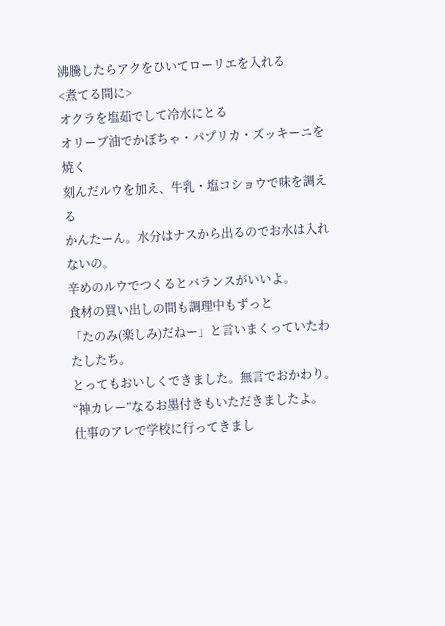沸騰したらアクをひいてローリエを入れる
<煮てる間に>
オクラを塩茹でして冷水にとる
オリーブ油でかぼちゃ・パプリカ・ズッキーニを焼く
刻んだルウを加え、牛乳・塩コショウで味を調える
かんたーん。水分はナスから出るのでお水は入れないの。
辛めのルウでつくるとバランスがいいよ。
食材の買い出しの間も調理中もずっと
「たのみ(楽しみ)だねー」と言いまくっていたわたしたち。
とってもおいしくできました。無言でおかわり。
“神カレー”なるお墨付きもいただきましたよ。
仕事のアレで学校に行ってきまし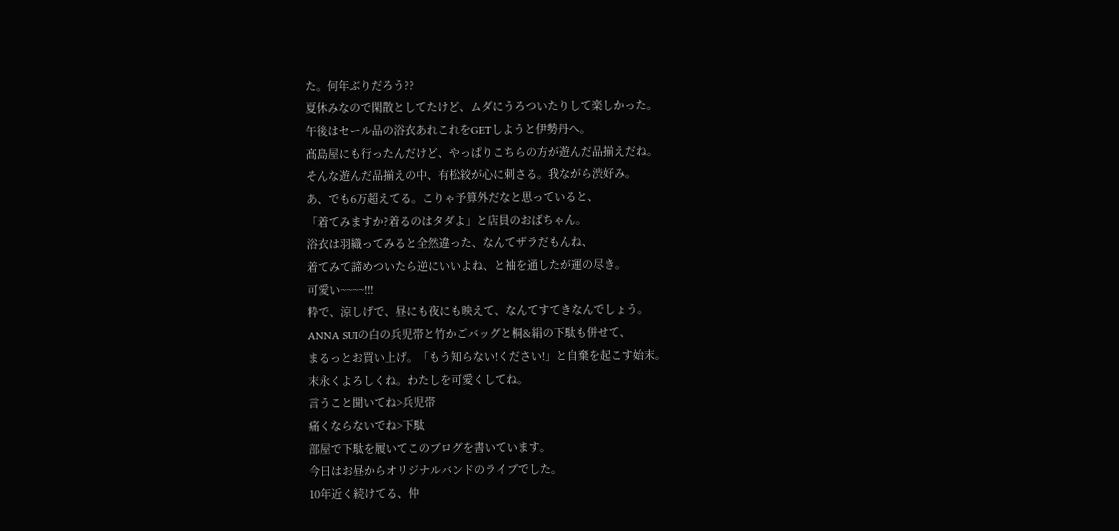た。何年ぶりだろう??
夏休みなので閑散としてたけど、ムダにうろついたりして楽しかった。
午後はセール品の浴衣あれこれをGETしようと伊勢丹へ。
髙島屋にも行ったんだけど、やっぱりこちらの方が遊んだ品揃えだね。
そんな遊んだ品揃えの中、有松絞が心に刺さる。我ながら渋好み。
あ、でも6万超えてる。こりゃ予算外だなと思っていると、
「着てみますか?着るのはタダよ」と店員のおばちゃん。
浴衣は羽織ってみると全然違った、なんてザラだもんね、
着てみて諦めついたら逆にいいよね、と袖を通したが運の尽き。
可愛い~~~~!!!
粋で、涼しげで、昼にも夜にも映えて、なんてすてきなんでしょう。
ANNA SUIの白の兵児帯と竹かごバッグと桐&絹の下駄も併せて、
まるっとお買い上げ。「もう知らない!ください!」と自棄を起こす始末。
末永くよろしくね。わたしを可愛くしてね。
言うこと聞いてね>兵児帯
痛くならないでね>下駄
部屋で下駄を履いてこのブログを書いています。
今日はお昼からオリジナルバンドのライブでした。
10年近く続けてる、仲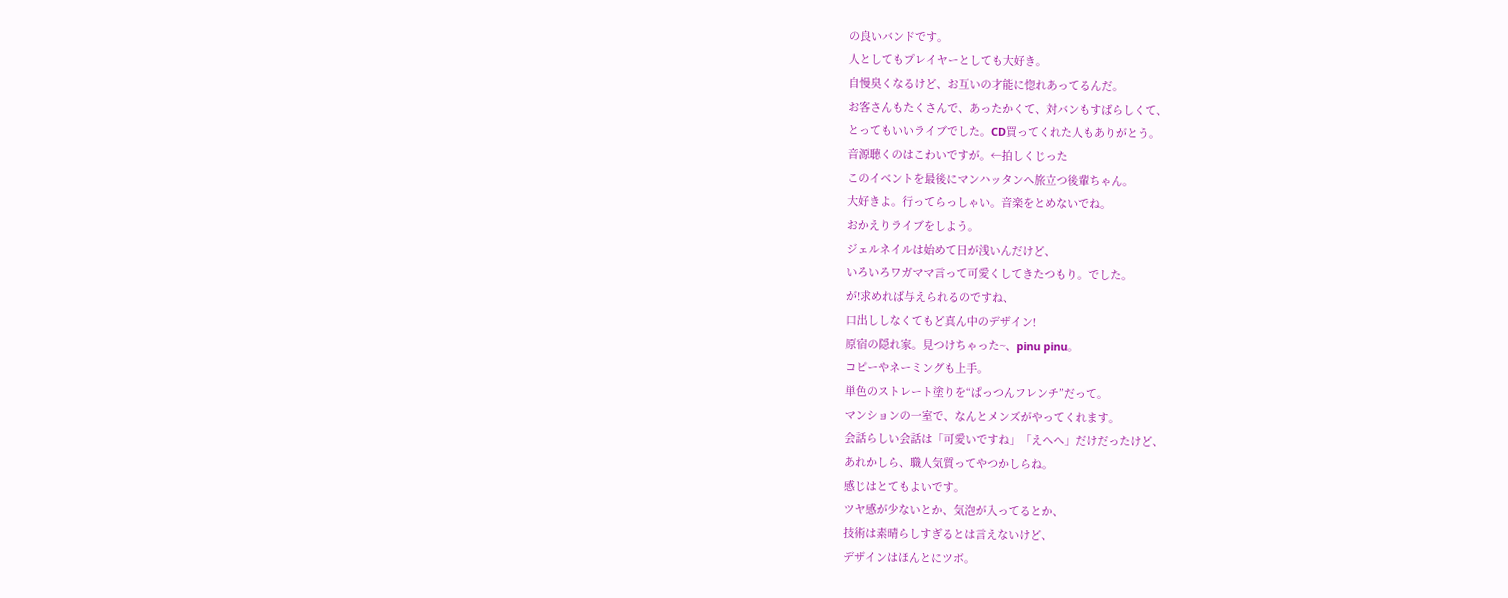の良いバンドです。
人としてもプレイヤーとしても大好き。
自慢臭くなるけど、お互いの才能に惚れあってるんだ。
お客さんもたくさんで、あったかくて、対バンもすばらしくて、
とってもいいライブでした。CD買ってくれた人もありがとう。
音源聴くのはこわいですが。←拍しくじった
このイベントを最後にマンハッタンへ旅立つ後輩ちゃん。
大好きよ。行ってらっしゃい。音楽をとめないでね。
おかえりライブをしよう。
ジェルネイルは始めて日が浅いんだけど、
いろいろワガママ言って可愛くしてきたつもり。でした。
が!求めれば与えられるのですね、
口出ししなくてもど真ん中のデザイン!
原宿の隠れ家。見つけちゃった~、pinu pinu。
コピーやネーミングも上手。
単色のストレート塗りを“ぱっつんフレンチ”だって。
マンションの一室で、なんとメンズがやってくれます。
会話らしい会話は「可愛いですね」「えへへ」だけだったけど、
あれかしら、職人気質ってやつかしらね。
感じはとてもよいです。
ツヤ感が少ないとか、気泡が入ってるとか、
技術は素晴らしすぎるとは言えないけど、
デザインはほんとにツボ。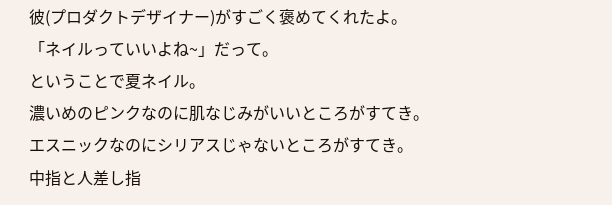彼(プロダクトデザイナー)がすごく褒めてくれたよ。
「ネイルっていいよね~」だって。
ということで夏ネイル。
濃いめのピンクなのに肌なじみがいいところがすてき。
エスニックなのにシリアスじゃないところがすてき。
中指と人差し指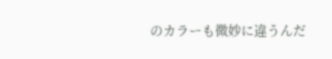のカラーも微妙に違うんだ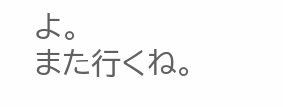よ。
また行くね。